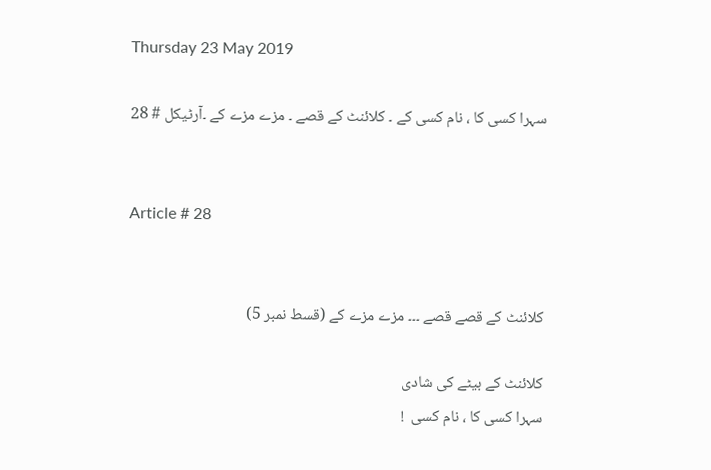Thursday 23 May 2019

سہرا کسی کا ، نام کسی کے ۔ کلائنٹ کے قصے ۔ مزے مزے کے ۔آرٹیکل # 28


Article # 28


کلائنٹ کے قصے قصے ۔۔۔ مزے مزے کے (قسط نمبر 5)

کلائنٹ کے بیٹے کی شادی
سہرا کسی کا ، نام کسی  !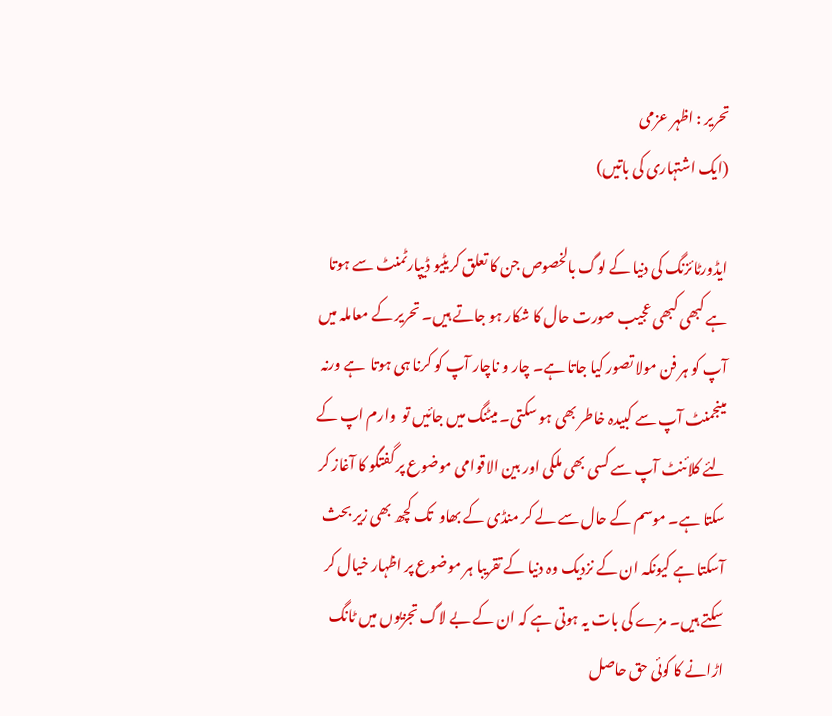تحریر : اظہر عزمی
(ایک اشتہاری کی باتیں)

ایڈورٹائزنگ کی دنیا کے لوگ بالخصوص جن کا تعلق کریٹیو ڈیپارٹمنٹ سے ہوتا ہے کبھی کبھی عجیب صورت حال کا شکار ہو جاتے ہیں۔ تحریر کے معاملہ میں آپ کو ہر فن مولا تصور کیا جاتا ہے۔ چار و ناچار آپ کو کرنا ہی ہوتا  ہے ورنہ مینجمنٹ آپ سے کبیدہ خاطر بھی ہو سکتی۔ میٹنگ میں جائیں تو  وارم اپ کے لئے کلائنٹ آپ سے کسی بھی ملکی اور بین الاقوامی موضوع پر گفتگو کا آغاز کر سکتا ہے۔ موسم کے حال سے لے کر منڈی کے بھاو  تک کچھ بھی زیر بحث آسکتا ہے کیونکہ ان کے نزدیک وہ دنیا کے تقریبا ہر موضوع پر اظہار خیال کر سکتے ہیں۔ مزے کی بات یہ ہوتی ہے کہ ان کے بے لاگ تجزیوں میں ٹانگ اڑانے کا کوئی حق حاصل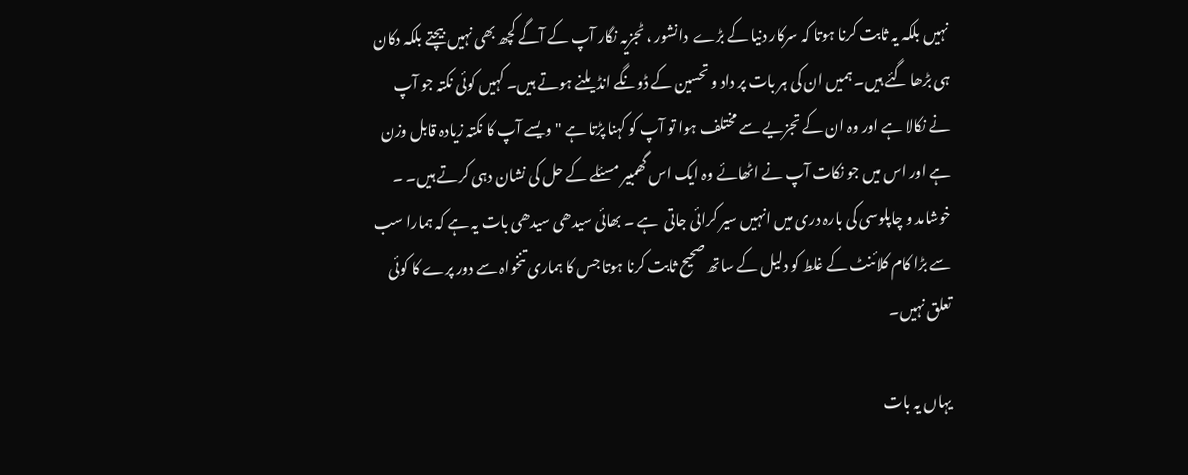نہیں بلکہ یہ ثابت کرنا ہوتا کہ سرکار دنیا کے بڑے  دانشور ، ٹجزیہ نگار آپ کے آگے کچھ بھی نہیں بیچتے بلکہ دکان  ہی بڑھا گئے ہیں۔ ہمیں ان کی ہر بات پر داد و تحسین کے ڈونگے انڈیلنے ہوتے ہیں۔ کہیں کوئی نکتہ جو آپ نے نکالا ہے اور وہ ان کے تجزیے سے مختلف ہوا تو آپ کو کہنا پڑتا ہے " ویسے آپ کا نکتہ زیادہ قابل وزن ہے اور اس میں جو نکات آپ نے اٹھائے وہ ایک اس گھمبیر مسئلے کے حل کی نشان دہی کرتے ہیں۔ ۔ خوشامد و چاپلوسی کی بارہ دری میں انہیں سیر کرائی جاتی  ہے ۔ بھائی سیدھی سیدھی بات یہ ہے کہ ہمارا سب سے بڑا کام کلائنٹ کے غلط کو دلیل کے ساتھ صحیح ثابت کرنا ہوتا جس کا ہماری تنخواہ سے دور پرے کا کوئی تعلق نہیں۔

یہاں یہ بات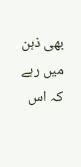بھی ذہن میں رہے کہ اس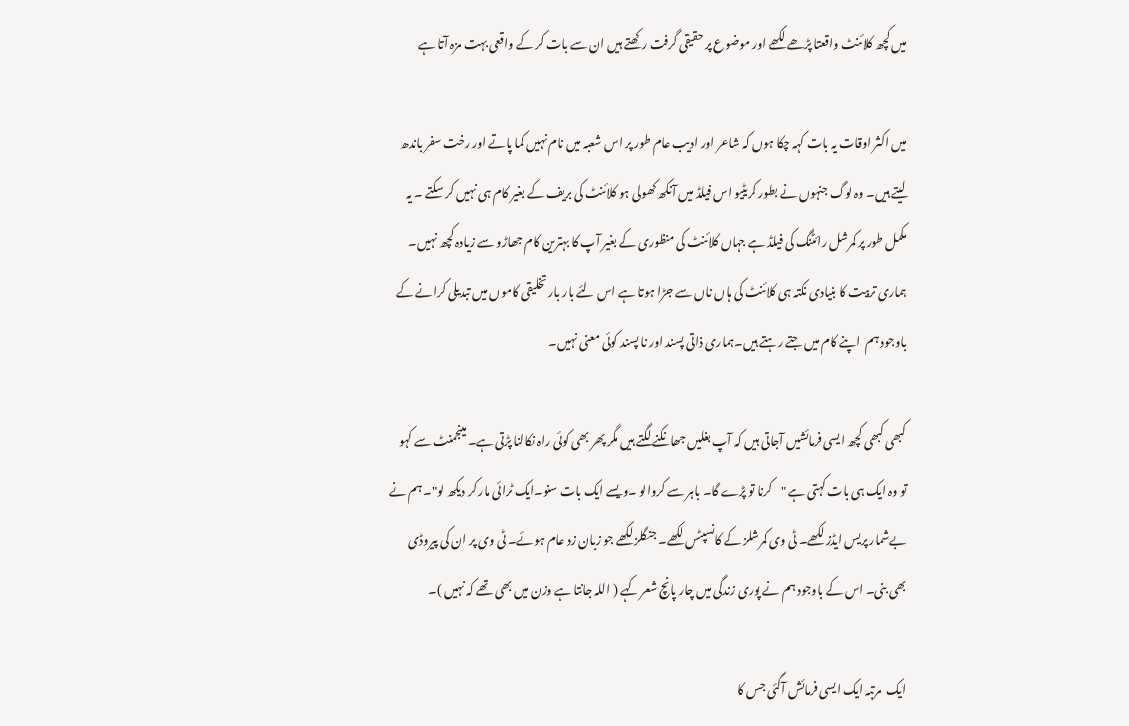میں کچھ کلائنٹ واقعتا پڑھے لکھے اور موضوع پر حقیقی گرفت رکھتے ہیں ان سے بات کر کے واقعی بہت مزہ آتا ہے

میں اکثر اوقات یہ بات کہہ چکا ہوں کہ شاعر اور ادیب عام طور پر اس شعبہ میں نام نہیں کما پاتے اور رخت سفر باندھ لیتے ہیں۔ وہ لوگ جنہوں نے بطور کریٹیو اس فیلڈ میں آنکھ کھولی ہو کلائنٹ کی بریف کے بغیر کام ہی نہیں کر سکتے ۔ یہ مکمل طور پر کمرشل رائٹنگ کی فیلڈ ہے جہاں کلائنٹ کی منظوری کے بغیر آپ کا بہترین کام جھاڑو سے زیادہ کچھ نہیں۔ ہماری تربیت کا بنیادی نکتہ ہی کلائنٹ کی ہاں ناں سے جڑا ہوتا ہے اس لئے بار بار تخلیقی کاموں میں تبدیلی کرانے کے باوجود ہم  اپنے کام میں جتے رہتے ہیں۔ہماری ذاتی پسند اور نا پسند کوئی معنی نہیں۔

کبھی کبھی کچھ ایسی فرمائشیں آجاتی ہیں کہ آپ بغلیں جھانکنے لگتے ہیں مگر پھر بھی کوئی راہ نکالنا پڑتی ہے۔ مینجمنٹ سے کہو تو وہ ایک ہی بات کہتی ہے "کرنا تو پڑے گا۔ باہر سے کروالو ۔ویسے ایک بات سنو۔ایک ٹرائی مار کر دیکھ لو"۔ ہم نے بےشمار پریس ایڈز لکھے۔ ٹی وی کمرشلز کے کانسپٹس لکھے۔ جنگلز لکھے جو زبان زد عام ہوئے۔ ٹی وی پر ان کی پیروڈی بھی بنی۔ اس کے باوجود ہم نے پوری زندگی میں چار پانچ شعر کہے ( اللہ جانتا ہے وزن میں بھی تھے کہ نہیں )۔

ایک  مرتبہ ایک ایسی فرمائش آگئی جس کا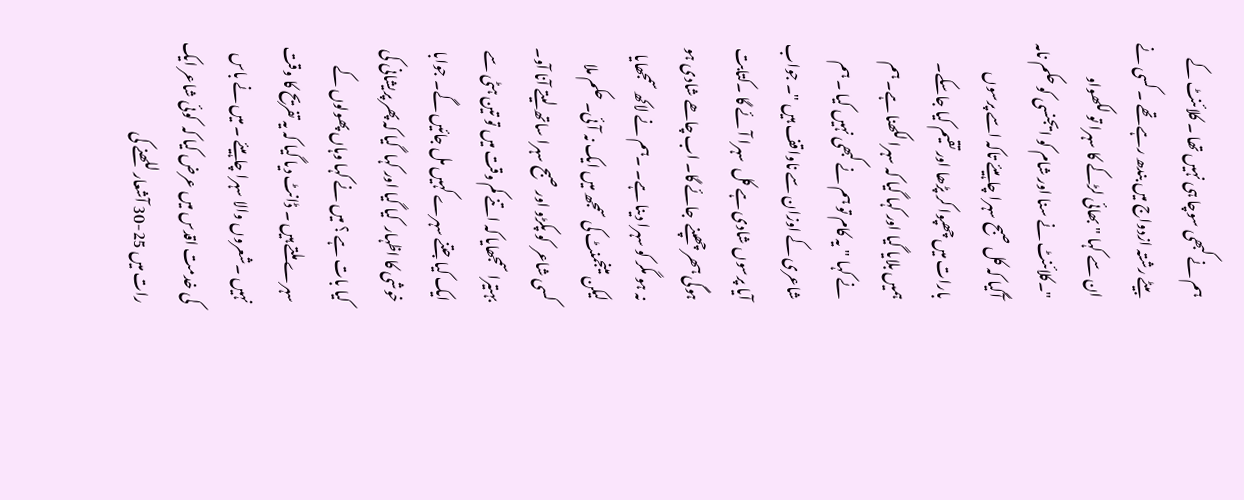ہم نے کبھی سوچا ہی نہیں تھا ۔ کلائنٹ کے بیٹے رشتہ ازدواج میں بندھ رہے تھے ۔ کسی نے ان سے کہا "بھائی لڑکے کا سہرا تو لکھواو "۔کلائنٹ نے سنا اور شام کو ایجنسی کو حکم نامہ آگیا کہ کل صبح سہرا چاہیئے تاکہ اسے پرسوں بارات میں چھپوا کر پڑھا اور تقیم کیا جاسکے۔ ہمیں بلایا گیا اور کہا گیا کہ سہرا لکھنا ہے۔ ہم نے کہا "یہ کام تو ہم نے کبھی نہیں کیا ۔ ہم شاعری کے اوزان سے ناواقف ہیں "۔ جواب آیا پرسوں شادی ہے کل  سہرا آئے گا ۔کتابت ہوگی ہھر چھپنے  جائے گا۔ اب چاھے شادی ہو نہ ہو مگر کو سہرا دینا ہے۔ ۔ہم نے لاکھ سمجھایا لیکن مینجمنٹ کی سمجھ میں ایک نہ آئی۔ حکم ملا کسی شاعر  کو پکڑو اور صبح سہرا ساتھ لیتے آنا آو۔ بہتیرا سمجھایا کہ اتنے کم وقت میں تو تین ہٹی سے ایک کیا جتنے سہرے کہیں مل جائیں گے۔ جوابا خوشی کا اظہار  کیا گیا اور کہا  گیا کہ پھر پریشانی کی کیا بات ہے ؟ میں نے کہا وہاں پھولوں کے سہرے ملتے ہیں ۔ ڈانٹ دیا گیا کہ یہ تفریح کا وقت نہیں ۔شعروں والا سہرا چاہیئے ۔ میں نے باس کی خدمت اقدس میں عرض کیا کہ  کوئی شاعر ایک رات میں 25-30 آشعار للھنے کی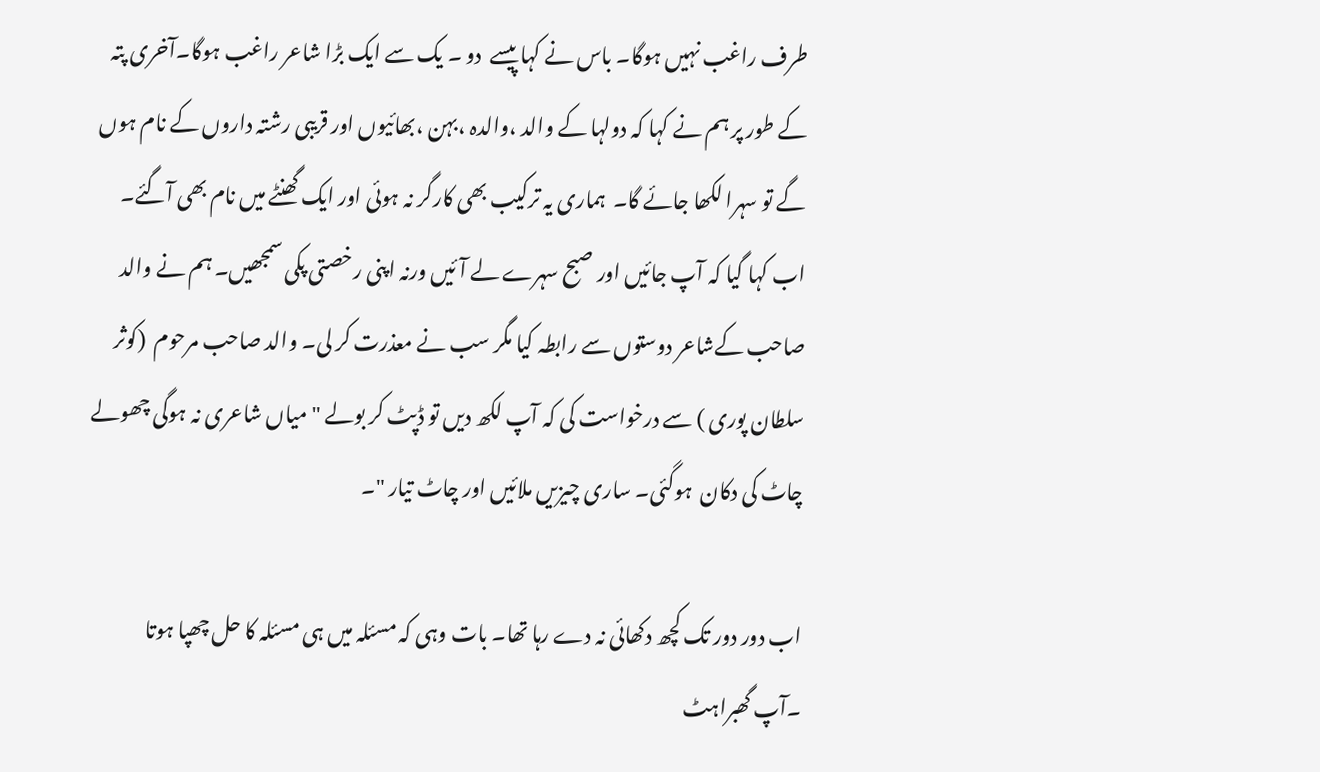طرف راغب نہیں ہوگا۔ باس نے کہا پیسے  دو ۔ یک سے ایک بڑا شاعر راغب ہوگا۔آخری پتہ کے طور پر ہم نے کہا کہ دولہا کے والد ،والدہ ،بہن ،بھائیوں اور قریبی رشتہ داروں کے نام ہوں گے تو سہرا لکھا جائے گا۔  ہماری یہ ترکیب بھی کارگر نہ ہوئی اور ایک گھنٹے میں نام بھی آگئے۔ اب کہا گیا کہ آپ جائیں اور صبح سہرے لے آئیں ورنہ اپنی رخصتی پکی سمجھیں۔ ہم نے والد صاحب کےشاعر دوستوں سے رابطہ کیا مگر سب نے معذرت کر لی۔ والد صاحب مرحوم  (کوثر سلطان پوری ) سے درخواست کی کہ آپ لکھ دیں تو ڈپٹ کر بولے "میاں شاعری نہ ہوگی چھولے چاٹ کی دکان  ہوگئی۔ ساری چیزیں ملائیں اور چاٹ تیار "۔

اب دور دور تک کچھ دکھائی نہ دے رہا تھا۔ بات وہی کہ مسئلہ میں ہی مسئلہ کا حل چھپا ہوتا ۔آپ گھبراہٹ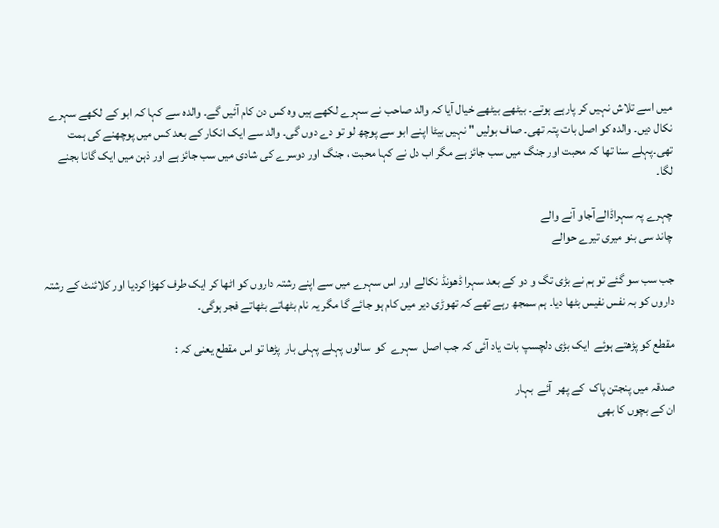میں اسے تلاش نہیں کر پارہے ہوتے۔ بیٹھے بیٹھے خیال آیا کہ والد صاحب نے سہرے لکھے ہیں وہ کس دن کام آئیں گے۔ والدہ سے کہا کہ ابو کے لکھے سہرے نکال دیں۔ والدہ کو اصل بات پتہ تھی۔ صاف بولیں " نہیں بیٹا اپنے ابو سے پوچھ لو تو دے دوں گی۔ والد سے ایک انکار کے بعد کس میں پوچھنے کی ہمت تھی۔پہلے سنا تھا کہ محبت اور جنگ میں سب جائز ہے مگر اب دل نے کہا محبت ، جنگ اور دوسرے کی شادی میں سب جائز ہے اور ذہن میں ایک گانا بجنے لگا۔

چہرے پہ سہراڈالےآجاو آنے والے
چاند سی بنو میری تیرے حوالے

جب سب سو گئے تو ہم نے بڑی تگ و دو کے بعد سہرا ڈھونڈ نکالے اور اس سہرے میں سے اپنے رشتہ داروں کو اٹھا کر ایک طرف کھڑا کردیا اور کلائنٹ کے رشتہ داروں کو بہ نفس نفیس بٹھا دیا۔ ہم سمجھ رہے تھے کہ تھوڑی دیر میں کام ہو جائے گا مگر یہ نام بٹھاتے بٹھاتے فجر ہوگی۔

مقطع کو پڑھتے ہوئے  ایک بڑی دلچسپ بات یاد آئی کہ جب اصل  سہرے  کو  سالوں پہلے پہلی بار  پڑھا تو اس مقطع یعنی کہ :

صدقہ میں پنجتن پاک  کے پھر  آئے  بہار
ان کے بچوں کا بھی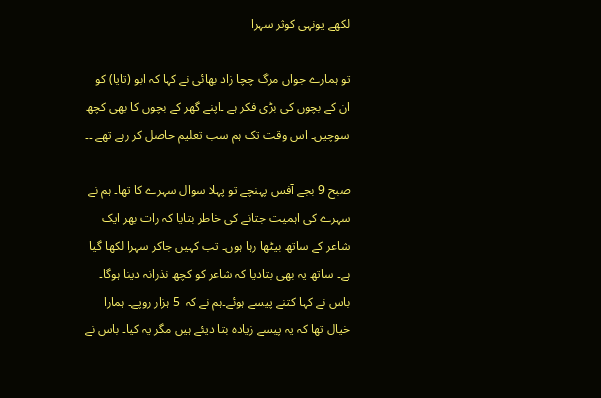لکھے یونہی کوثر سہرا

تو ہمارے جواں مرگ چچا زاد بھائی نے کہا کہ ابو (تایا) کو ان کے بچوں کی بڑی فکر ہے ۔اپنے گھر کے بچوں کا بھی کچھ سوچیں۔ اس وقت تک ہم سب تعلیم حاصل کر رہے تھے ۔۔

صبح 9 بجے آفس پہنچے تو پہلا سوال سہرے کا تھا۔ ہم نے سہرے کی اہمیت جتانے کی خاطر بتایا کہ رات بھر ایک شاعر کے ساتھ بیٹھا رہا ہوں۔ تب کہیں جاکر سہرا لکھا گیا ہے۔ ساتھ یہ بھی بتادیا کہ شاعر کو کچھ نذرانہ دینا ہوگا۔ باس نے کہا کتنے پیسے ہوئے۔ہم نے کہ  5 ہزار روپے۔ ہمارا خیال تھا کہ یہ پیسے زیادہ بتا دیئے ہیں مگر یہ کیا۔ باس نے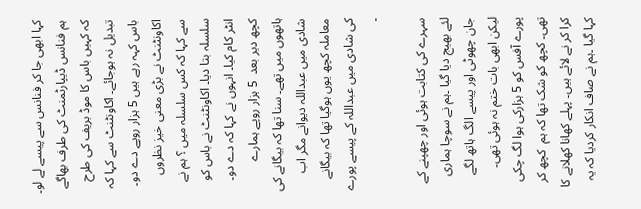کہا ابھی جا کر فنانس سے پیسے لے لو۔ ہم فنانس ڈیپارٹمنٹ کی طرف بھاگے کہ کہیں باس کا موڈ بریف کی طرح تبدیل نہ ہوجائے۔ اکاونٹنٹ سے کہا کہ باس کہہ رہے ہیں 5 ہزار روپے دے دو۔ اکاونٹنٹ نے بڑی معنی خیز نظروں سے کہا کہ کس سلسلہ میں ؟ ہم نے سلسلہ بتا دیا۔ اکاونٹنٹ نے باس کو انٹر کام کیا۔ انہوں نے کہا کہ دے دو۔ کچھ دیر بعد  5 ہزار روپے ہمارے ہاتھوں میں تھے۔ سنا تھا کہ بیگانے کی شادی میں عبداللہ دیوانے مگر اب معاملہ کچھ یوں ہوگیا تھا کہ بیگانے کی شادی میں عبداللہ کے پیسے پورے ۔

سہرے کی کتابت ہوئی اور چھپنے کے لئے بھیج دیا گیا ۔ہم نے سوچا ہماری جان چھوٹی اور پیسے الگ ہاتھ لگے لیکن ابھی بات ختم نہ ہوئی تھی۔ پورے آفس کو 5 ہزارکی ہوا لگ چکی تھی۔ کچھ کو شک تھا کہ ہم  کچھ کر  کرا کر نے لائے ہیں۔ پہلے کھانا کھلانے کا کہا گیا ۔ہم نے صاف انکار کردیا کہ یہ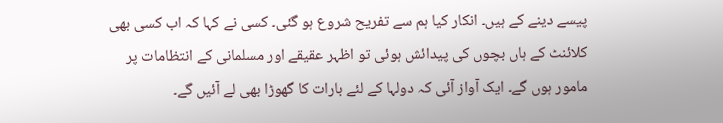پیسے دینے کے ہیں۔ انکار کیا ہم سے تفریح شروع ہو گئی۔ کسی نے کہا کہ اب کسی بھی کلائنٹ کے ہاں بچوں کی پیدائش ہوئی تو اظہر عقیقے اور مسلمانی کے انتظامات پر مامور ہوں گے۔ ایک آواز آئی کہ دولہا کے لئے بارات کا گھوڑا بھی لے آئیں گے۔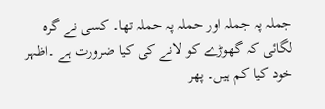جملہ پہ جملہ اور حملہ پہ حملہ تھا۔ کسی نے گرہ لگائی کہ گھوڑے کو لانے کی کیا ضرورت ہے ۔اظہر خود کیا کم ہیں۔ پھر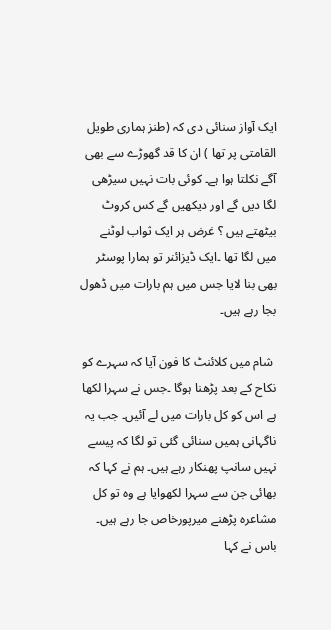ایک آواز سنائی دی کہ (طنز ہماری طویل القامتی پر تھا ) ان کا قد گھوڑے سے بھی آگے نکلتا ہوا ہے۔ کوئی بات نہیں سیڑھی لگا دیں گے اور دیکھیں گے کس کروٹ بیٹھتے ہیں ؟ غرض ہر ایک ثواب لوٹنے میں لگا تھا ۔ایک ڈیزائنر تو ہمارا پوسٹر بھی بنا لایا جس میں ہم بارات میں ڈھول بجا رہے ہیں۔

 شام میں کلائنٹ کا فون آیا کہ سہرے کو نکاح کے بعد پڑھنا ہوگا ۔جس نے سہرا لکھا ہے اس کو کل بارات میں لے آئیں۔ جب یہ ناگہانی ہمیں سنائی گئی تو لگا کہ پیسے نہیں سانپ پھنکار رہے ہیں۔ ہم نے کہا کہ بھائی جن سے سہرا لکھوایا ہے وہ تو کل مشاعرہ پڑھنے میرپورخاص جا رہے ہیں۔ باس نے کہا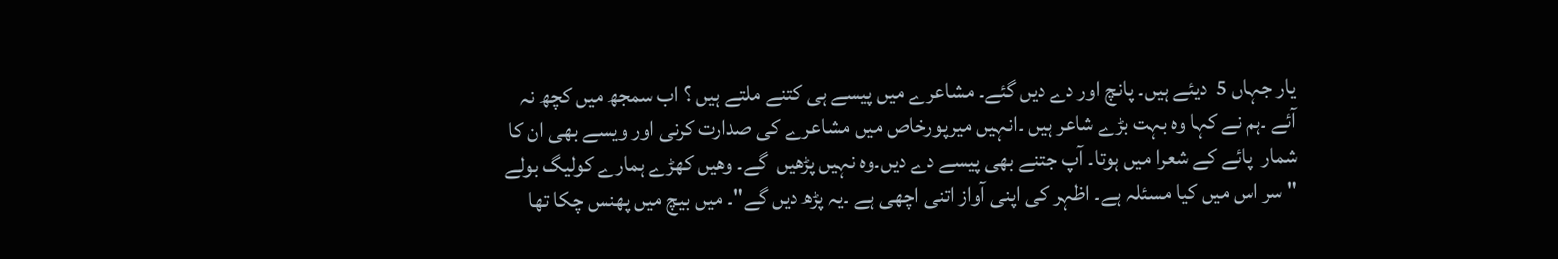یار جہاں 5  دیئے ہیں۔ پانچ اور دے دیں گئے۔ مشاعرے میں پیسے ہی کتنے ملتے ہیں ؟ اب سمجھ میں کچھ نہ آئے ۔ہم نے کہا وہ بہت بڑے شاعر ہیں ۔انہیں میرپورخاص میں مشاعرے کی صدارت کرنی اور ویسے بھی ان کا شمار  پائے کے شعرا میں ہوتا۔ آپ جتنے بھی پیسے دے دیں۔وہ نہیں پڑھیں  گے۔ وھیں کھڑے ہمارے کولیگ بولے " سر اس میں کیا مسئلہ ہے۔ اظہر کی اپنی آواز اتنی اچھی ہے ۔یہ پڑھ دیں گے"۔ میں بیچ میں پھنس چکا تھا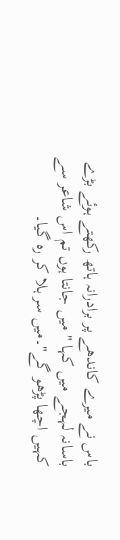باس نے میرے کاندھے پر برادرانہ ہاتھ رکھتے ہوئے بڑے باسانہ لہجے میں کہا " میں جانتا ہوں تم اس شاعر سے کہیں اچھا پڑھو گے"۔میں سر ہلا کر رہ گیا۔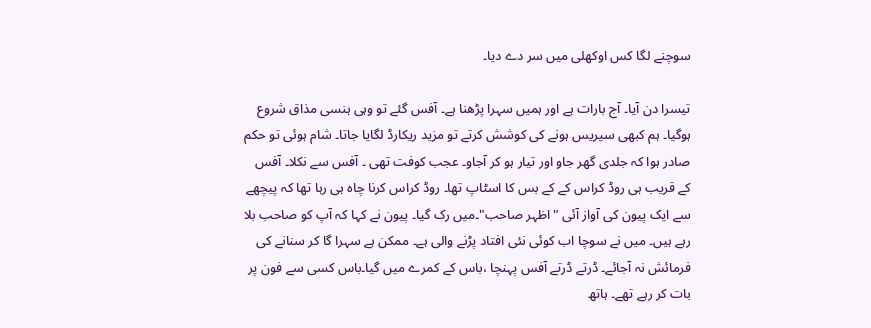سوچنے لگا کس اوکھلی میں سر دے دیا۔

تیسرا دن آیا۔ آج بارات ہے اور ہمیں سہرا پڑھنا ہے۔ آفس گئے تو وہی ہنسی مذاق شروع ہوگیا۔ ہم کبھی سیریس ہونے کی کوشش کرتے تو مزید ریکارڈ لگایا جاتا۔ شام ہوئی تو حکم صادر ہوا کہ جلدی گھر جاو اور تیار ہو کر آجاو۔ عجب کوفت تھی ۔ آفس سے نکلا۔ آفس کے قریب ہی روڈ کراس کے کے بس کا اسٹاپ تھا۔ روڈ کراس کرنا چاہ ہی رہا تھا کہ پیچھے سے ایک پیون کی آواز آئی "اظہر صاحب"۔میں رک گیا۔ پیون نے کہا کہ آپ کو صاحب بلا رہے ہیں۔ میں نے سوچا اب کوئی نئی افتاد پڑنے والی ہے۔ ممکن ہے سہرا گا کر سنانے کی فرمائش نہ آجائے۔ ڈرتے ڈرتے آفس پہنچا ،باس کے کمرے میں گیا۔باس کسی سے فون پر بات کر رہے تھے۔ ہاتھ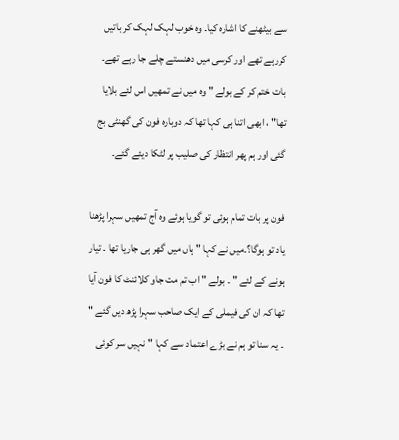سے بیٹھنے کا اشارہ کیا۔ وہ خوب لہک لہک کر باتیں کررہے تھے اور کرسی میں دھنستے چلے جا رہے تھے۔ بات ختم کر کے بولے " وہ میں نے تمھیں اس لئے بلایا تھا" ، ابھی اتنا ہی کہا تھا کہ دوبارہ فون کی گھنٹی بج گئی اور ہم پھر انتظار کی صلیب پر لٹکا دیئے گئے۔

فون پر بات تمام ہوئی تو گویا ہوئے وہ آج تمھیں سہرا پڑھنا یاد تو ہوگا؟۔میں نے کہا " ہاں میں گھر ہی جاریا تھا ۔ تیار ہونے کے لئے " ۔ بولے " اب تم مت جاو کلائنٹ کا فون آیا تھا کہ ان کی فیملی کے ایک صاحب سہرا پڑھ دیں گئے " ۔ یہ سنا تو ہم نے بڑے اعتماد سے کہا "نہیں سر کوئی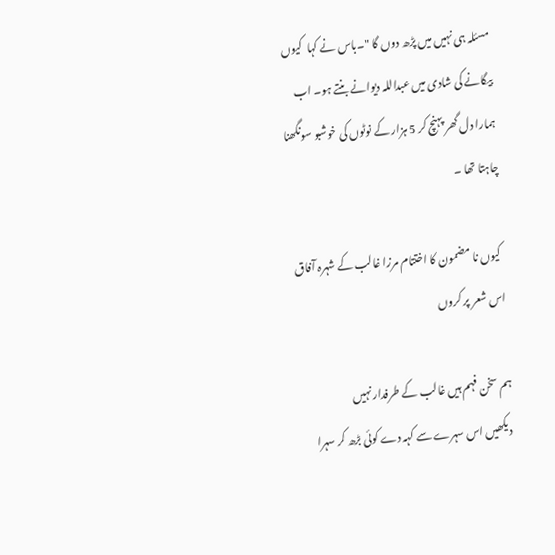مسئلہ ہی نہیں میں پڑھ دوں گا "۔باس نے کہا  کیوں بیگانے کی شادی میں عبداللہ دیوانے بنتے ہو۔ اب ہمارا دل گھر پہنچ کر 5 ہزار کے نوٹوں کی خوشبو سونگھنا چاہتا تھا ۔

 کیوں نا مضمون کا اختتام مرزا غالب کے شہرہ آفاق اس شعر پر کروں

ہم سخن فہم ہیں غالب کے طرفدار نہیں
 دیکھیں اس سہرے سے کہہ دے کوئی بڑھ کر سہرا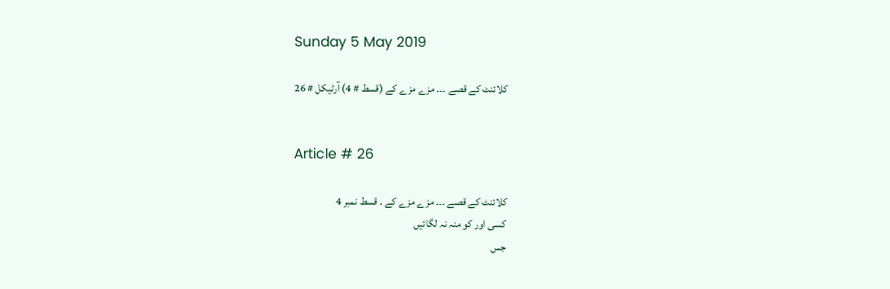Sunday 5 May 2019

کلائنٹ کے قصے ۔۔۔ مزے مزے کے (قسط # 4) آرٹیکل # 26


Article # 26

کلائنٹ کے قصے ۔۔۔ مزے مزے کے . قسط نمبر 4
کسی اور کو منہ نہ لگائیں
جس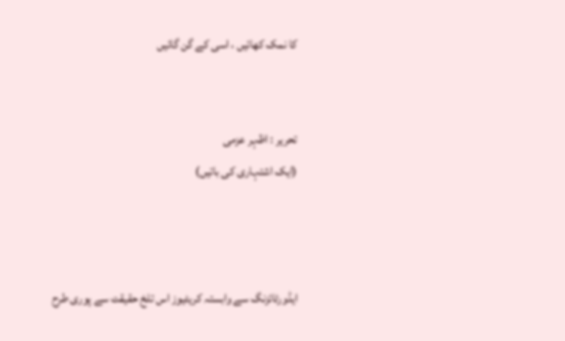کا نمک کھائیں ، اسی کے گن گائیں


تحریر : اظہر عزمی
(ایک اشتہاری کی باتیں)



ایڈورٹائزنگ سے وابستہ کریٹیوز اس تلخ حقیقت سے پوری طرح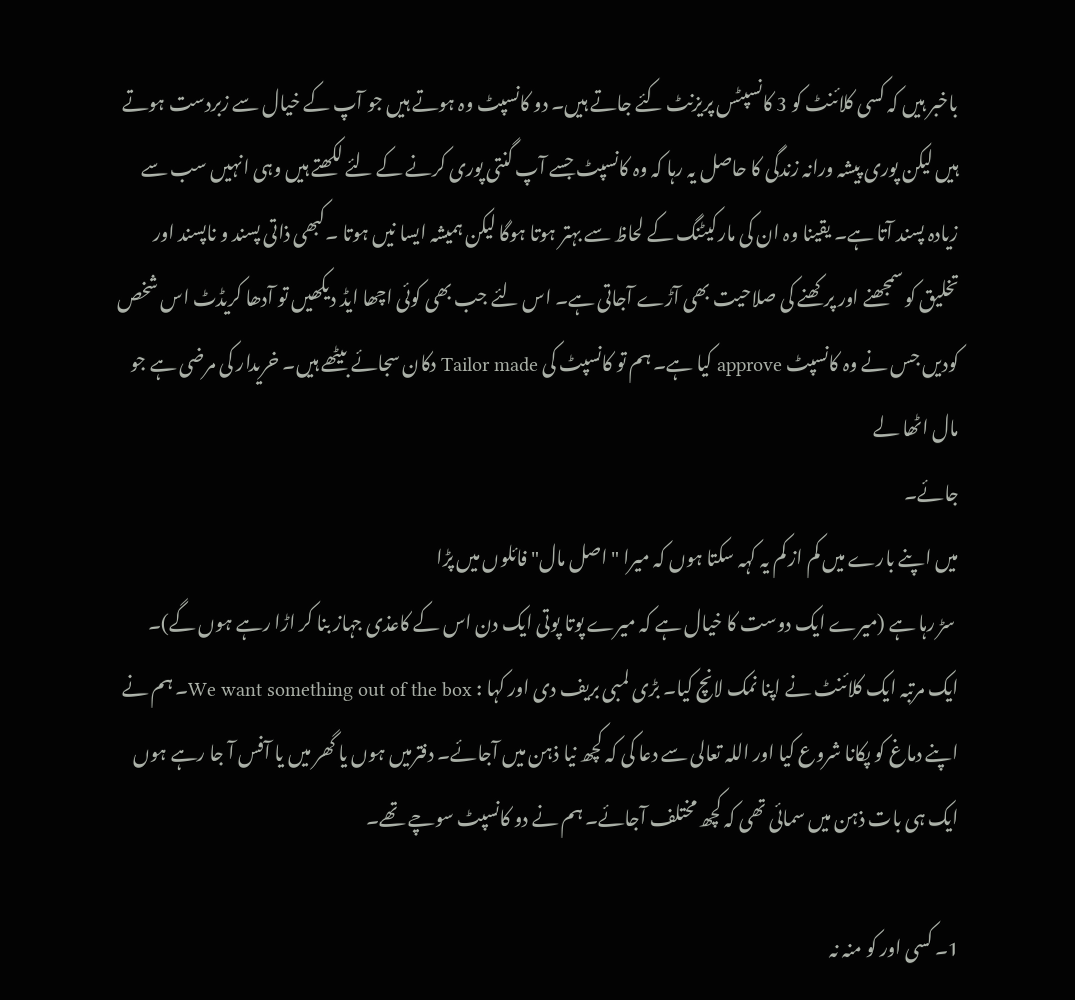باخبر ہیں کہ کسی کلائنٹ کو 3 کانسپٹس پریزنٹ کئے جاتے ہیں۔ دو کانسپٹ وہ ہوتے ہیں جو آپ کے خیال سے زبردست ہوتے ہیں لیکن پوری پیشہ ورانہ زندگی کا حاصل یہ رہا کہ وہ کانسپٹ جسے آپ گنتی پوری کرنے کے لئے لکھتے ہیں وہی انہیں سب سے زیادہ پسند آتا ہے۔ یقینا وہ ان کی مارکیٹنگ کے لحاظ سے بہتر ہوتا ہوگا لیکن ہمیشہ ایسا نیں ہوتا ۔کبھی ذاتی پسند و ناپسند اور تخلیق کو سمجھنے اور پرکھنے کی صلاحیت بھی آڑے آجاتی ہے۔ اس لئے جب بھی کوئی اچھا ایڈ دیکھیں تو آدھا کریڈٹ اس شخص کودیں جس نے وہ کانسپٹ approve کیا ہے۔ ہم تو کانسپٹ کی Tailor made دکان سجائے بیٹھے ہیں۔ خریدار کی مرضی ہے جو مال اٹھا لے
جائے۔
میں اپنے بارے میں کم از کم یہ کہہ سکتا ہوں کہ میرا "اصل مال" فائلوں میں پڑا
 سڑ رہا ہے (میرے ایک دوست کا خیال ہے کہ میرے پوتا پوتی ایک دن اس کے کاعذی جہاز بنا کر اڑا رہے ہوں گے)۔
ایک مرتبہ ایک کلائنٹ نے اپنا نمک لانچ کیا۔ بڑی لمبی بریف دی اور کہا : We want something out of the box۔ ہم نے اپنے دماغ کو پکانا شروع کیا اور اللہ تعالی سے دعا کی کہ کچھ نیا ذہن میں آجائے۔ دفترمیں ہوں یا گھر میں یا آفس آ جا رہے ہوں ایک ہی بات ذہن میں سمائی تھی کہ کچھ مختلف آجائے۔ ہم نے دو کانسپٹ سوچے تھے۔

1۔ کسی اور کو منہ نہ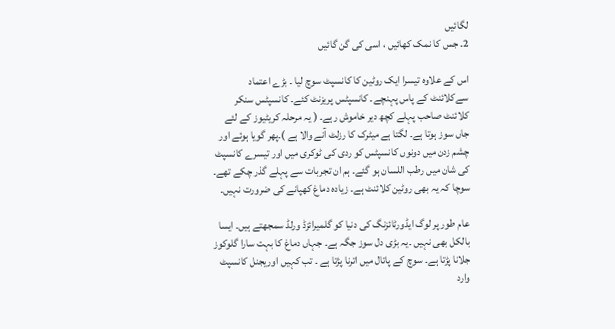لگائیں
2۔ جس کا نمک کھائیں ، اسی کی گن گائیں

اس کے علاوہ تیسرا ایک روٹین کا کانسپٹ سوچ لیا ۔ بڑے اعتماد سےکلائنٹ کے پاس پہنچے۔ کانسپٹس پریزنٹ کئے۔ کانسپٹس سنکر کلائنٹ صاحب پہلے کچھ دیر خاموش رہے۔ ( یہ مرحلہ کریٹیوز کے لئے جاں سوز ہوتا ہے۔ لگتا ہے میٹرک کا رزلٹ آنے والا ہے )۔پھر گویا ہوئے اور چشم زدن میں دونوں کانسپٹس کو ردی کی ٹوکری میں اور تیسرے کانسپٹ کی شان میں رطب اللسان ہو گئے۔ ہم ان تجربات سے پہلے گذر چکے تھے۔ سوچا کہ یہ بھی روٹین کلائنٹ ہے۔ زیادہ دماغ کھپانے کی ضرورت نہیں۔

عام طور پر لوگ ایڈورٹائزنگ کی دنیا کو گلمیرائزڈ ورلڈ سمجھتے ہیں۔ ایسا بالکل بھی نہیں ۔یہ بڑی دل سوز جگہ ہے۔ جہاں دماغ کا بہت سارا گلوکوز جلانا پڑتا ہے۔ سوچ کے پاتال میں اترنا پڑتا ہے ۔ تب کہیں اوریجنل کانسپٹ وارد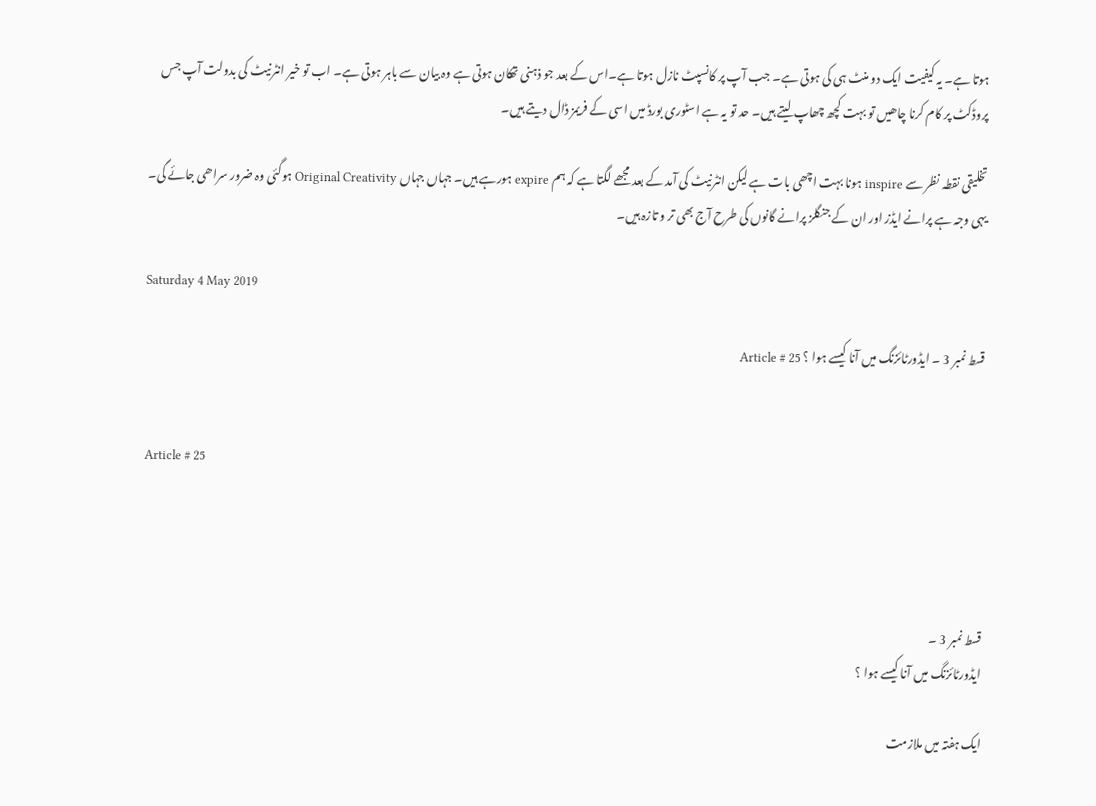ہوتا ہے۔ یہ کیفیت ایک دو منٹ ہی کی ہوتی ہے۔ جب آپ پر کانسپٹ نازل ہوتا ہے۔اس کے بعد جو ذہنی تھکان ہوتی ہے وہ بیان سے باہر ہوتی ہے۔ اب تو خیر انٹرنیٹ کی بدولت آپ جس پروڈکٹ پر کام کرنا چاھیں تو بہت کچھ چھاپ لیتے ہیں۔ حد تو یہ ہے اسٹوری بورڈ میں اسی کے فریمز ڈال دیتے ہیں۔

تخلیقی نقطہ نظر سے inspire ہونا بہت اچھی بات ہے لیکن انٹرنیٹ کی آمد کے بعد مجھے لگتا ہے کہ ہم expire ہورہے ہیں۔ جہاں جہاں Original Creativity ہوگئی وہ ضرور سراھی جائے گی۔ یہی وجہ ہے پرانے ایڈز اور ان کے جنگلز پرانے گانوں کی طرح آج بھی تر و تازہ ہیں۔

Saturday 4 May 2019

قسط نمبر 3 ۔ ایڈورٹائزنگ میں آنا کیسے ہوا ؟ Article # 25


Article # 25




قسط نمبر 3 ۔
ایڈورٹائزنگ میں آنا کیسے ہوا ؟

ایک ہفتہ میں ملازمت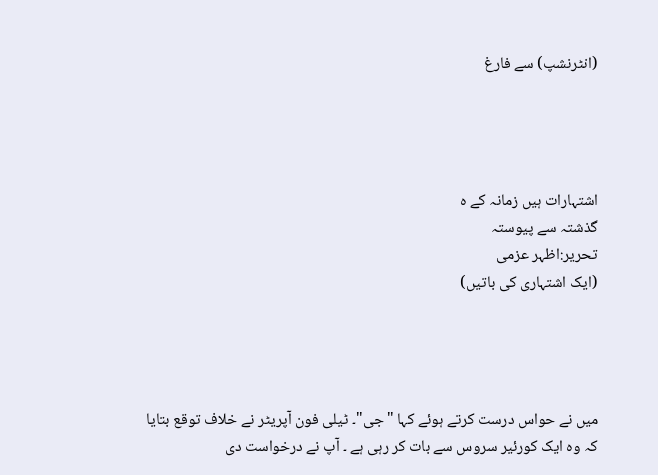(انٹرنشپ) سے فارغ




اشتہارات ہیں زمانہ کے ہ
گذشتہ سے پیوستہ
تحریر:اظہر عزمی
(ایک اشتہاری کی باتیں)




میں نے حواس درست کرتے ہوئے کہا "جی"۔ ٹیلی فون آپریٹر نے خلاف توقع بتایا کہ وہ ایک کورئیر سروس سے بات کر رہی ہے ۔ آپ نے درخواست دی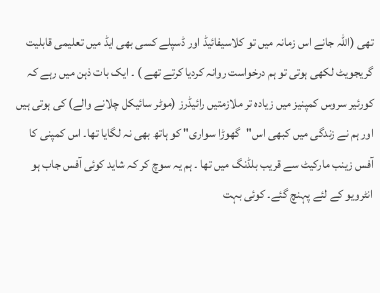تھی (اللہ جانے اس زمانہ میں تو کلاسیفائیڈ اور ڈسپلے کسی بھی ایڈ میں تعلیمی قابلیت گریجویٹ لکھی ہوتی تو ہم درخواست روانہ کردیا کرتے تھے ) ۔ ایک بات ذہن میں رہے کہ کورئیر سروس کمپنیز میں زیادہ تر ملازمتیں رائیڈرز (موٹر سائیکل چلانے والے) کی ہوتی ہیں اور ہم نے زندگی میں کبھی اس"گھوڑا سواری" کو ہاتھ بھی نہ لگایا تھا۔ اس کمپنی کا آفس زینب مارکیٹ سے قریب بلڈنگ میں تھا ۔ ہم یہ سوچ کر کہ شاید کوئی آفس جاب ہو انٹرویو کے لئے پہنچ گئے۔ کوئی بہت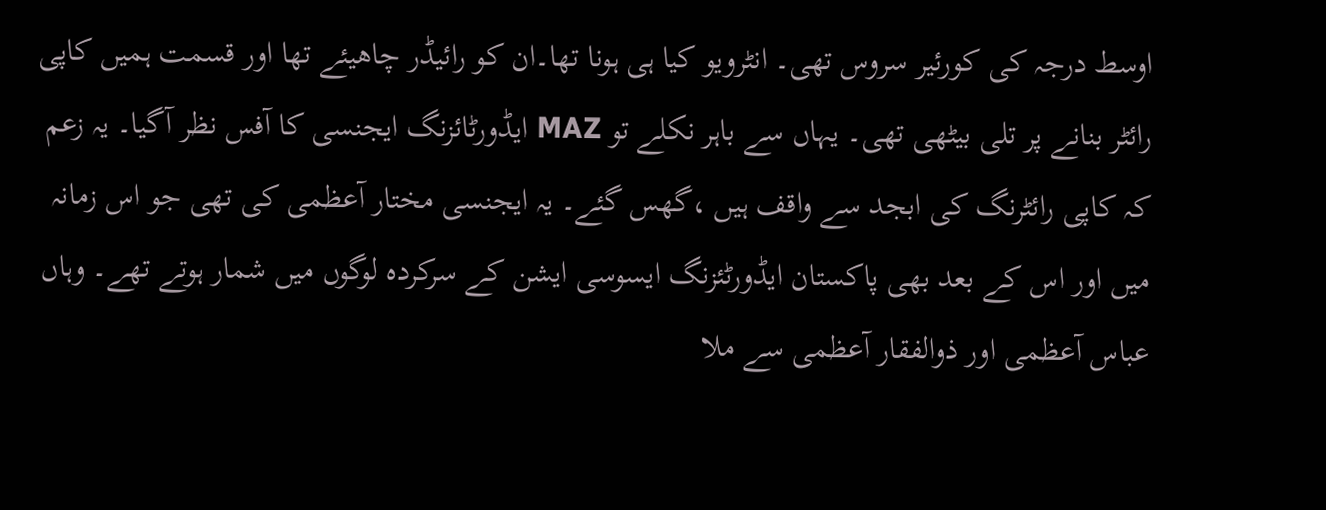اوسط درجہ کی کورئیر سروس تھی۔ انٹرویو کیا ہی ہونا تھا۔ان کو رائیڈر چاھیئے تھا اور قسمت ہمیں کاپی رائٹر بنانے پر تلی بیٹھی تھی۔ یہاں سے باہر نکلے تو MAZ ایڈورٹائزنگ ایجنسی کا آفس نظر آگیا۔ یہ زعم کہ کاپی رائٹرنگ کی ابجد سے واقف ہیں ،گھس گئے۔ یہ ایجنسی مختار آعظمی کی تھی جو اس زمانہ میں اور اس کے بعد بھی پاکستان ایڈورٹئزنگ ایسوسی ایشن کے سرکردہ لوگوں میں شمار ہوتے تھے۔ وہاں عباس آعظمی اور ذوالفقار آعظمی سے ملا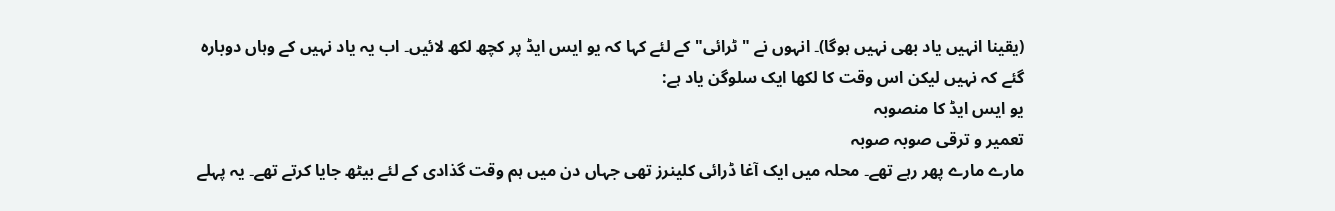(یقینا انہیں یاد بھی نہیں ہوگا)۔ انہوں نے "ٹرائی" کے لئے کہا کہ یو ایس ایڈ پر کچھ لکھ لائیں۔ اب یہ یاد نہیں کے وہاں دوبارہ گئے کہ نہیں لیکن اس وقت کا لکھا ایک سلوگن یاد ہے:
یو ایس ایڈ کا منصوبہ
تعمیر و ترقی صوبہ صوبہ
مارے مارے پھر رہے تھے۔ محلہ میں ایک آغا ڈرائی کلینرز تھی جہاں دن میں ہم وقت گذادی کے لئے بیٹھ جایا کرتے تھے۔ یہ پہلے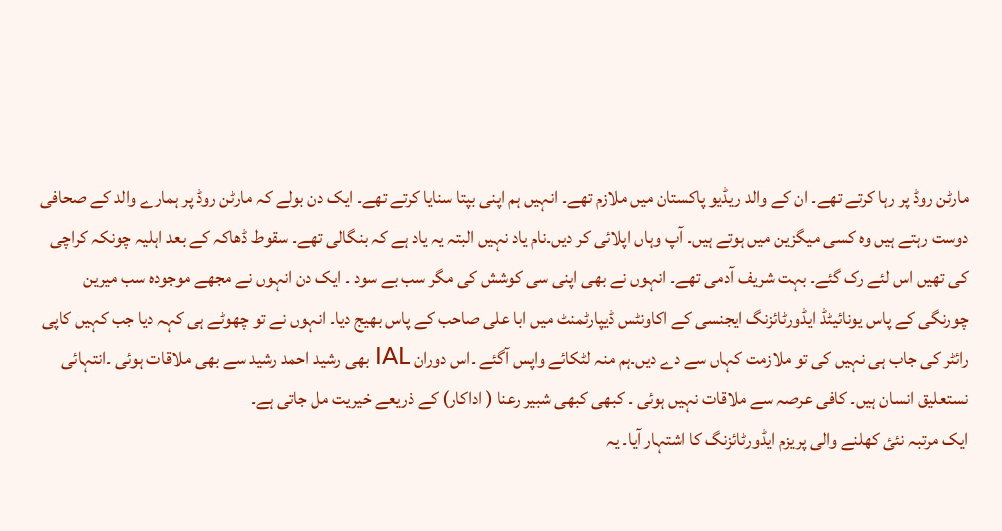مارٹن روڈ پر رہا کرتے تھے۔ ان کے والد ریڈیو پاکستان میں ملازم تھے۔ انہیں ہم اپنی بپتا سنایا کرتے تھے۔ ایک دن بولے کہ مارٹن روڈ پر ہمارے والد کے صحافی دوست رہتے ہیں وہ کسی میگزین میں ہوتے ہیں۔ آپ وہاں اپلائی کر دیں۔نام یاد نہیں البتہ یہ یاد ہے کہ بنگالی تھے۔ سقوط ڈھاکہ کے بعد اہلیہ چونکہ کراچی کی تھیں اس لئے رک گئے۔ بہت شریف آدمی تھے۔ انہوں نے بھی اپنی سی کوشش کی مگر سب بے سود ۔ ایک دن انہوں نے مجھے موجودہ سب میرین چورنگی کے پاس یونائیٹڈ ایڈورٹائزنگ ایجنسی کے اکاونٹس ڈیپارٹمنٹ میں ابا علی صاحب کے پاس بھیج دیا۔ انہوں نے تو چھوٹے ہی کہہ دیا جب کہیں کاپی رائٹر کی جاب ہی نہیں کی تو ملازمت کہاں سے دے دیں۔ہم منہ لٹکائے واپس آگئے ۔اس دوران IAL بھی رشید احمد رشید سے بھی ملاقات ہوئی ۔انتہائی نستعلیق انسان ہیں۔ کافی عرصہ سے ملاقات نہیں ہوئی ۔ کبھی کبھی شبیر رعنا ( اداکار) کے ذریعے خیریت مل جاتی ہے۔
ایک مرتبہ نئئ کھلنے والی پریزم ایڈورٹائزنگ کا اشتہار آیا۔ یہ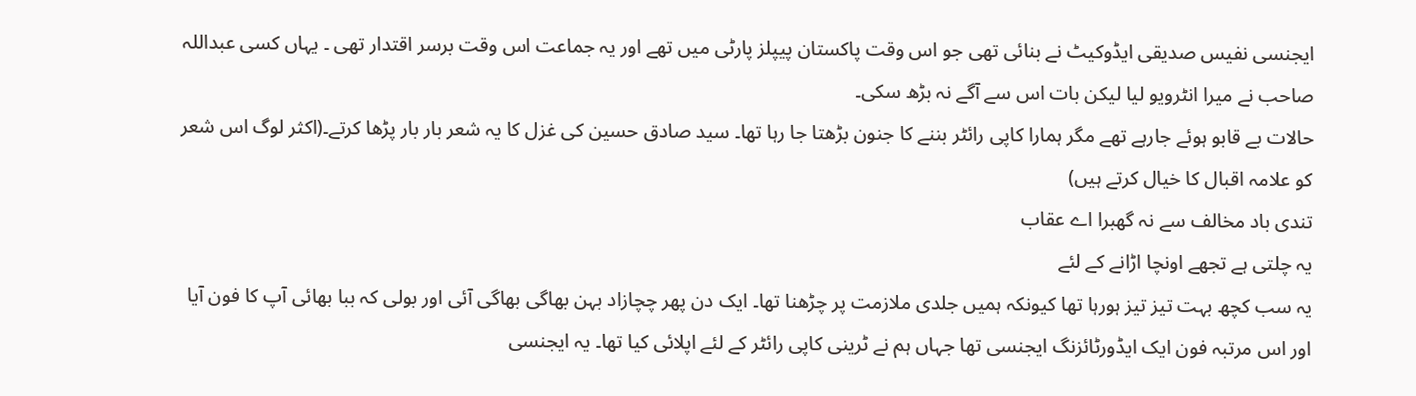ایجنسی نفیس صدیقی ایڈوکیٹ نے بنائی تھی جو اس وقت پاکستان پیپلز پارٹی میں تھے اور یہ جماعت اس وقت برسر اقتدار تھی ۔ یہاں کسی عبداللہ صاحب نے میرا انٹرویو لیا لیکن بات اس سے آگے نہ بڑھ سکی۔
حالات بے قابو ہوئے جارہے تھے مگر ہمارا کاپی رائٹر بننے کا جنون بڑھتا جا رہا تھا۔ سید صادق حسین کی غزل کا یہ شعر بار بار پڑھا کرتے۔(اکثر لوگ اس شعر کو علامہ اقبال کا خیال کرتے ہیں)
تندی باد مخالف سے نہ گھبرا اے عقاب
یہ چلتی ہے تجھے اونچا اڑانے کے لئے
یہ سب کچھ بہت تیز تیز ہورہا تھا کیونکہ ہمیں جلدی ملازمت پر چڑھنا تھا۔ ایک دن پھر چچازاد بہن بھاگی بھاگی آئی اور بولی کہ ببا بھائی آپ کا فون آیا اور اس مرتبہ فون ایک ایڈورٹائزنگ ایجنسی تھا جہاں ہم نے ٹرینی کاپی رائٹر کے لئے اپلائی کیا تھا۔ یہ ایجنسی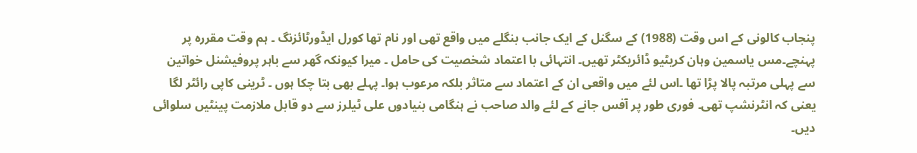پنجاب کالونی کے اس وقت (1988) کے سگنل کے ایک جانب بنگلے میں واقع تھی اور نام تھا کورل ایڈورٹائزنگ ۔ ہم وقت مقررہ پر پہنچے۔مس یاسمین وہان کریٹیو ڈائریکٹر تھیں۔ انتہائی با اعتماد شخصیت کی حامل ۔ میرا کیونکہ گھر سے باہر پروفیشنل خواتین سے پہلی مرتبہ پالا پڑا تھا ۔اس لئے میں واقعی ان کے اعتماد سے متاثر بلکہ مرعوب ہوا۔ پہلے بھی بتا چکا ہوں ۔ ٹرینی کاپی رائٹر لگا یعنی کہ انٹرنشپ تھی۔ فوری طور پر آفس جانے کے لئے والد صاحب نے ہنگامی بنیادوں علی ٹیلرز سے دو قابل ملازمت پینٹیں سلوائی دیں۔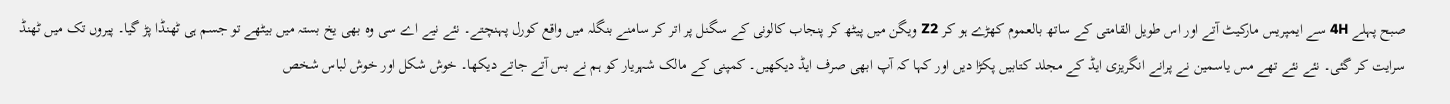صبح پہلے 4H سے ایمپریس مارکیٹ آتے اور اس طویل القامتی کے ساتھ بالعموم کھڑے ہو کر Z2 ویگن میں پیٹھ کر پنجاب کالونی کے سگنل پر اتر کر سامنے بنگلہ میں واقع کورل پہنچتے۔ نئے نیے اے سی وہ بھی یخ بستہ میں بیٹھے تو جسم ہی ٹھنڈا پڑ گیا۔ پیروں تک میں ٹھنڈ سرایت کر گئی۔ نئے نئے تھے مس یاسمین نے پرانے انگریزی ایڈ کے مجلد کتابیں پکڑا دیں اور کہا کہ آپ ابھی صرف ایڈ دیکھیں۔ کمپنی کے مالک شہریار کو ہم نے بس آتے جاتے دیکھا۔ خوش شکل اور خوش لباس شخص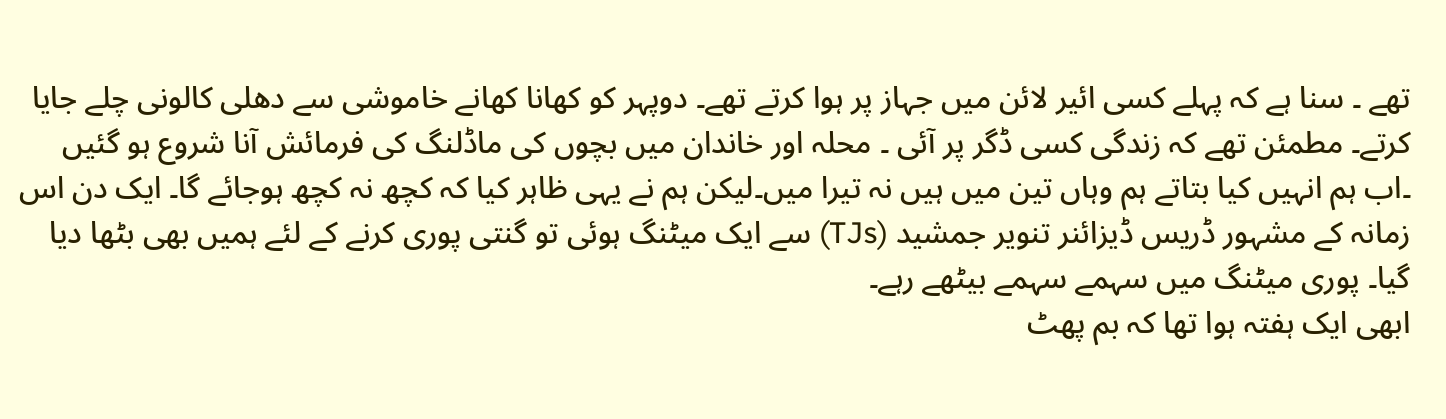تھے ۔ سنا ہے کہ پہلے کسی ائیر لائن میں جہاز پر ہوا کرتے تھے۔ دوپہر کو کھانا کھانے خاموشی سے دھلی کالونی چلے جایا کرتے۔ مطمئن تھے کہ زندگی کسی ڈگر پر آئی ۔ محلہ اور خاندان میں بچوں کی ماڈلنگ کی فرمائش آنا شروع ہو گئیں ۔اب ہم انہیں کیا بتاتے ہم وہاں تین میں ہیں نہ تیرا میں۔لیکن ہم نے یہی ظاہر کیا کہ کچھ نہ کچھ ہوجائے گا۔ ایک دن اس زمانہ کے مشہور ڈریس ڈیزائنر تنویر جمشید (TJs) سے ایک میٹنگ ہوئی تو گنتی پوری کرنے کے لئے ہمیں بھی بٹھا دیا گیا۔ پوری میٹنگ میں سہمے سہمے بیٹھے رہے۔
ابھی ایک ہفتہ ہوا تھا کہ بم پھٹ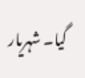گیا۔ شہریار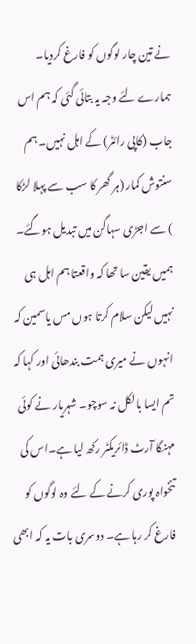نے تین چار لوگوں کو فارغ کردیا۔ ہمارے لئے وجہ یہ بتائی گئی کہ ہم اس جاب (کاپی رائٹر) کے اہل نہیں۔ ہم سنتوش کمار (ہر گھر کا سب سے پہلا لڑکا ) سے اجڑی سہاگن میں تبدیل ہوگئے۔ ہمیں یقین سا تھا کہ واقعتا ہم اہل ہی نہیں لیکن سلام کرتا ہوں مس یاسمین کہ انہوں نے میری ہمت بندھائی اور کہا کہ تم ایسا بالکل نہ سوچو۔ شہریار نے کوئی مہنگا آرٹ ڈائریکٹر رکھ لیا ہے۔اس کی تنخواہ پوری کرنے کے لئے وہ لوگوں کو فارغ کر رہا ہے۔ دوسری بات یہ کہ ابھی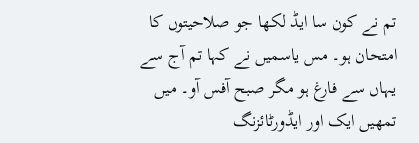تم نے کون سا ایڈ لکھا جو صلاحیتوں کا امتحان ہو۔ مس یاسمیں نے کہا تم آج سے یہاں سے فارغ ہو مگر صبح آفس آو۔ میں تمھیں ایک اور ایڈورٹائزنگ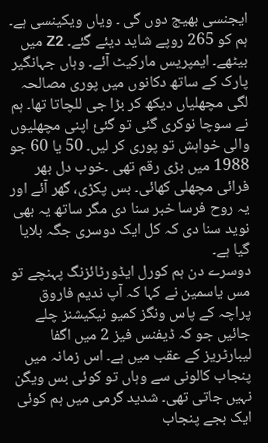ایجنسی بھیج دوں گی ۔ ویاں ویکینسی ہے۔ ہم کو 265 روپے شاید دیئے گئے۔ Z2 میں بیٹھے۔ ایمپریس مارکیٹ آئے۔ وہاں جہانگیر پارک کے ساتھ دکانوں میں پوری مصالحہ لگی مچھلیاں دیکھ کر بڑا جی للچاتا تھا۔ ہم نے سوچا نوکری گئی تو گئئ اپنی مچھلیوں والی خواہش تو پوری کر لیں۔ 50 یا 60 جو 1988 میں بڑی رقم تھی ۔خوب دل بھر فرائی مچھلی کھائی۔ بس پکڑی، گھر آئے اور یہ روح فرسا خبر سنا دی مگر ساتھ یہ بھی نوید سنا دی کہ کل ایک دوسری جگہ بلایا گیا ہے۔
دوسرے دن ہم کورل ایڈورٹائزنگ پہنچے تو مس یاسمین نے کہا کہ آپ ندیم فاروق پراچہ کے پاس ونگز کمیو نیکیشنز چلے جائیں جو کہ ڈیفنس فیز 2 میں اگفا لیبارٹریز کے عقب میں ہے۔ اس زمانہ میں پنجاب کالونی سے وہاں تو کوئی بس ویگن نہیں جاتی تھی۔ شدید گرمی میں ہم کوئی ایک بجے پنجاب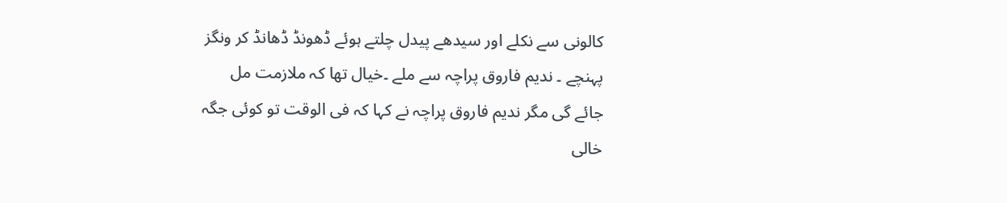کالونی سے نکلے اور سیدھے پیدل چلتے ہوئے ڈھونڈ ڈھانڈ کر ونگز پہنچے ۔ ندیم فاروق پراچہ سے ملے ۔خیال تھا کہ ملازمت مل جائے گی مگر ندیم فاروق پراچہ نے کہا کہ فی الوقت تو کوئی جگہ خالی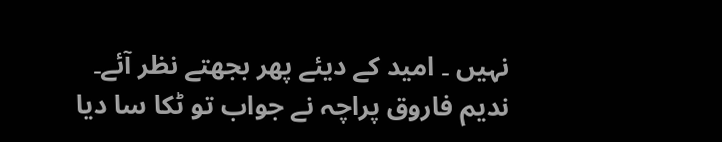نہیں ۔ امید کے دیئے پھر بجھتے نظر آئے۔
ندیم فاروق پراچہ نے جواب تو ٹکا سا دیا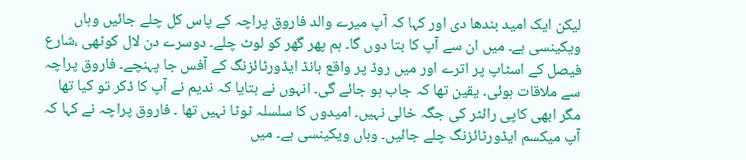لیکن ایک امید بندھا دی اور کہا کہ آپ میرے والد فاروق پراچہ کے پاس کل چلے جائیں وہاں ویکینسی ہے۔ میں ان سے آپ کا بتا دوں گا۔ ہم پھر گھر کو لوٹ چلے۔ دوسرے دن لال کوٹھی ،شارع فیصل کے اسٹاپ پر اترے اور میں روڈ پر واقع بانڈ ایڈورٹائزنگ کے آفس جا پہنچے۔ فاروق پراچہ سے ملاقات ہوئی۔ یقین تھا کہ جاب ہو جائے گی۔ انہوں نے بتایا کہ ندیم نے آپ کا ڈکر تو کیا تھا مگر ابھی کاپی رائٹر کی جگہ خالی نہیں۔ امیدوں کا سلسلہ ٹوٹا نہیں تھا ۔ فاروق پراچہ نے کہا کہ آپ میکسم ایڈورٹائزنگ چلے جائیں۔ وہاں ویکینسی ہے۔ میں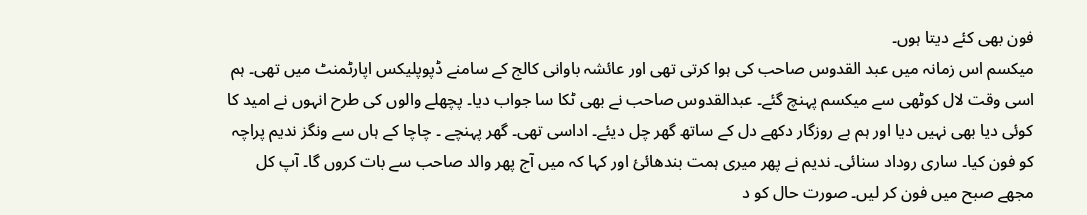فون بھی کئے دیتا ہوں۔
میکسم اس زمانہ میں عبد القدوس صاحب کی ہوا کرتی تھی اور عائشہ باوانی کالج کے سامنے ڈپوپلیکس اپارٹمنٹ میں تھی۔ ہم اسی وقت لال کوٹھی سے میکسم پہنچ گئے۔ عبدالقدوس صاحب نے بھی ٹکا سا جواب دیا۔ پچھلے والوں کی طرح انہوں نے امید کا کوئی دیا بھی نہیں دیا اور ہم بے روزگار دکھے دل کے ساتھ گھر چل دیئے۔ اداسی تھی۔ گھر پہنچے ۔ چاچا کے ہاں سے ونگز ندیم پراچہ کو فون کیا۔ ساری روداد سنائی۔ ندیم نے پھر میری ہمت بندھائئ اور کہا کہ میں آج پھر والد صاحب سے بات کروں گا۔ آپ کل مجھے صبح میں فون کر لیں۔ صورت حال کو د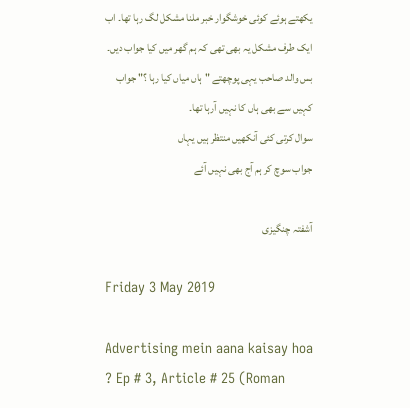یکھتے ہوئے کوئی خوشگوار خبر ملنا مشکل لگ رہا تھا۔ اب ایک طرف مشکل یہ بھی تھی کہ ہم گھر میں کیا جواب دیں۔ بس والد صاحب یہی پوچھتے "ہاں میاں کیا رہا ؟" جواب کہیں سے بھی ہاں کا نہیں آرہا تھا۔
سوال کرتی کئی آنکھیں منتظر ہیں یہاں
جواب سوچ کر ہم آج بھی نہیں آئے

آشفتہ چنگیزی

Friday 3 May 2019

Advertising mein aana kaisay hoa ? Ep # 3, Article # 25 (Roman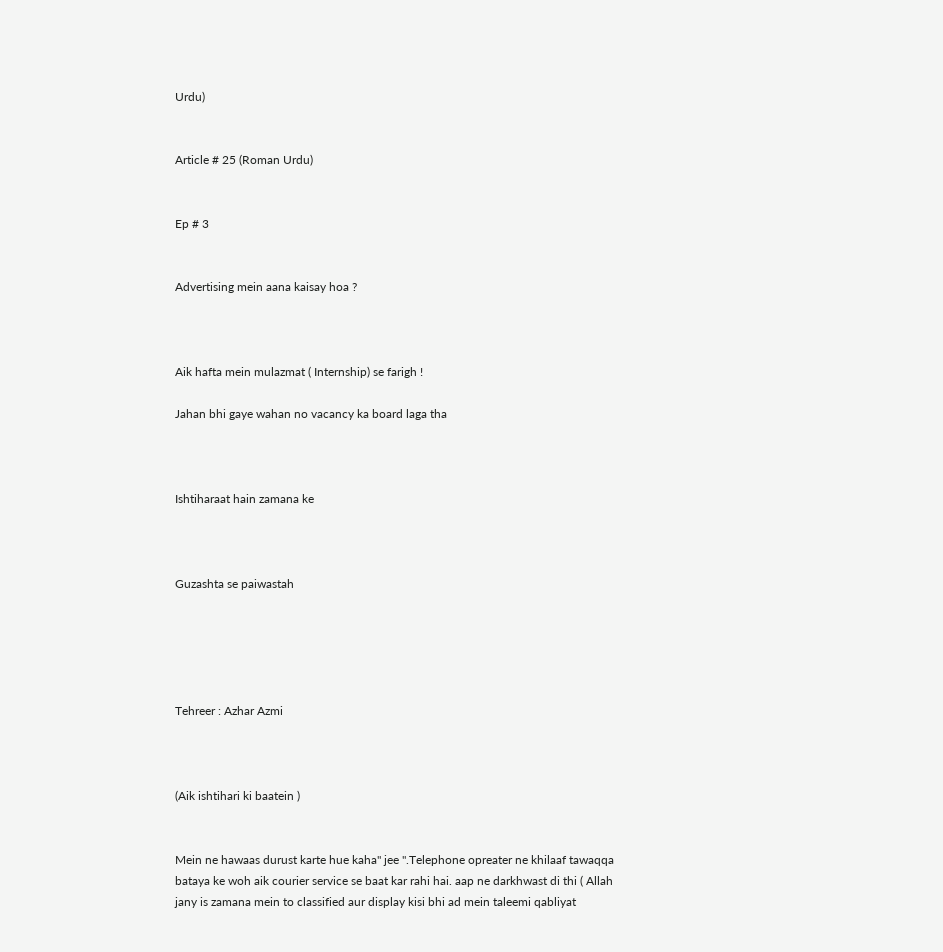Urdu)


Article # 25 (Roman Urdu)


Ep # 3


Advertising mein aana kaisay hoa ?



Aik hafta mein mulazmat ( Internship) se farigh !

Jahan bhi gaye wahan no vacancy ka board laga tha



Ishtiharaat hain zamana ke



Guzashta se paiwastah





Tehreer : Azhar Azmi



(Aik ishtihari ki baatein )


Mein ne hawaas durust karte hue kaha" jee ".Telephone opreater ne khilaaf tawaqqa bataya ke woh aik courier service se baat kar rahi hai. aap ne darkhwast di thi ( Allah jany is zamana mein to classified aur display kisi bhi ad mein taleemi qabliyat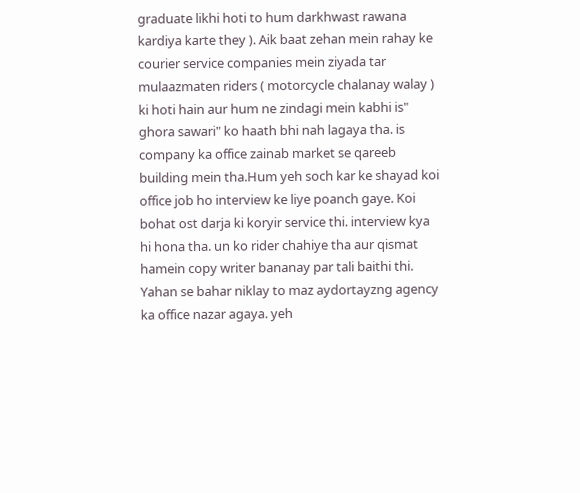graduate likhi hoti to hum darkhwast rawana kardiya karte they ). Aik baat zehan mein rahay ke courier service companies mein ziyada tar mulaazmaten riders ( motorcycle chalanay walay ) ki hoti hain aur hum ne zindagi mein kabhi is" ghora sawari" ko haath bhi nah lagaya tha. is company ka office zainab market se qareeb building mein tha.Hum yeh soch kar ke shayad koi office job ho interview ke liye poanch gaye. Koi bohat ost darja ki koryir service thi. interview kya hi hona tha. un ko rider chahiye tha aur qismat hamein copy writer bananay par tali baithi thi. Yahan se bahar niklay to maz aydortayzng agency ka office nazar agaya. yeh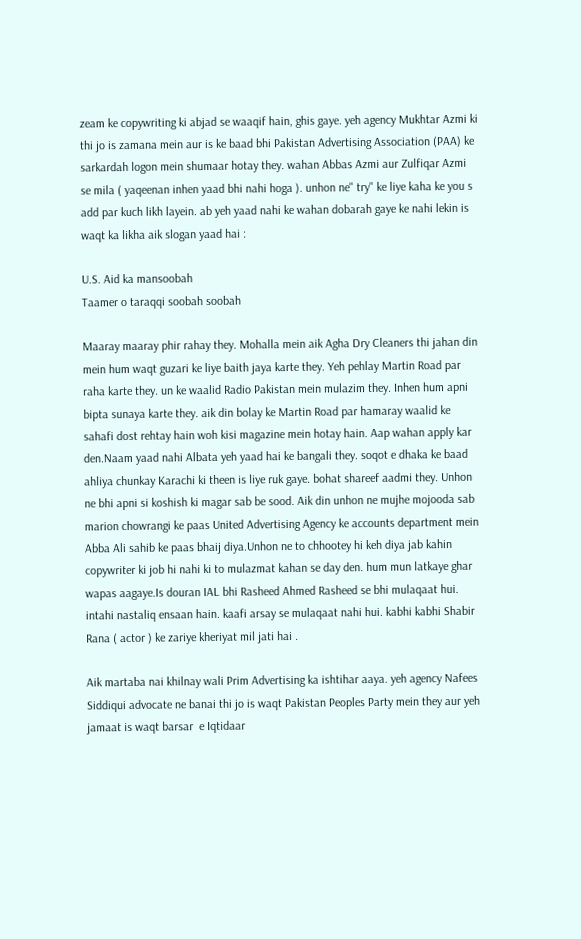zeam ke copywriting ki abjad se waaqif hain, ghis gaye. yeh agency Mukhtar Azmi ki thi jo is zamana mein aur is ke baad bhi Pakistan Advertising Association (PAA) ke sarkardah logon mein shumaar hotay they. wahan Abbas Azmi aur Zulfiqar Azmi se mila ( yaqeenan inhen yaad bhi nahi hoga ). unhon ne" try" ke liye kaha ke you s add par kuch likh layein. ab yeh yaad nahi ke wahan dobarah gaye ke nahi lekin is waqt ka likha aik slogan yaad hai :

U.S. Aid ka mansoobah
Taamer o taraqqi soobah soobah

Maaray maaray phir rahay they. Mohalla mein aik Agha Dry Cleaners thi jahan din mein hum waqt guzari ke liye baith jaya karte they. Yeh pehlay Martin Road par raha karte they. un ke waalid Radio Pakistan mein mulazim they. Inhen hum apni bipta sunaya karte they. aik din bolay ke Martin Road par hamaray waalid ke sahafi dost rehtay hain woh kisi magazine mein hotay hain. Aap wahan apply kar den.Naam yaad nahi Albata yeh yaad hai ke bangali they. soqot e dhaka ke baad ahliya chunkay Karachi ki theen is liye ruk gaye. bohat shareef aadmi they. Unhon ne bhi apni si koshish ki magar sab be sood. Aik din unhon ne mujhe mojooda sab marion chowrangi ke paas United Advertising Agency ke accounts department mein Abba Ali sahib ke paas bhaij diya.Unhon ne to chhootey hi keh diya jab kahin copywriter ki job hi nahi ki to mulazmat kahan se day den. hum mun latkaye ghar wapas aagaye.Is douran IAL bhi Rasheed Ahmed Rasheed se bhi mulaqaat hui. intahi nastaliq ensaan hain. kaafi arsay se mulaqaat nahi hui. kabhi kabhi Shabir Rana ( actor ) ke zariye kheriyat mil jati hai .

Aik martaba nai khilnay wali Prim Advertising ka ishtihar aaya. yeh agency Nafees Siddiqui advocate ne banai thi jo is waqt Pakistan Peoples Party mein they aur yeh jamaat is waqt barsar  e Iqtidaar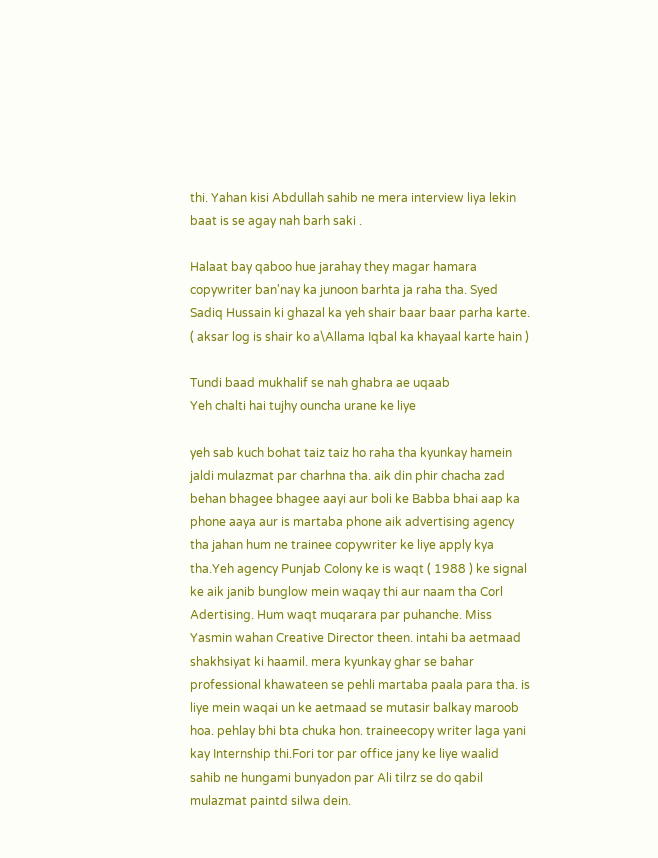thi. Yahan kisi Abdullah sahib ne mera interview liya lekin baat is se agay nah barh saki .

Halaat bay qaboo hue jarahay they magar hamara copywriter ban'nay ka junoon barhta ja raha tha. Syed Sadiq Hussain ki ghazal ka yeh shair baar baar parha karte. ( aksar log is shair ko a\Allama Iqbal ka khayaal karte hain )

Tundi baad mukhalif se nah ghabra ae uqaab
Yeh chalti hai tujhy ouncha urane ke liye

yeh sab kuch bohat taiz taiz ho raha tha kyunkay hamein jaldi mulazmat par charhna tha. aik din phir chacha zad behan bhagee bhagee aayi aur boli ke Babba bhai aap ka phone aaya aur is martaba phone aik advertising agency tha jahan hum ne trainee copywriter ke liye apply kya tha.Yeh agency Punjab Colony ke is waqt ( 1988 ) ke signal ke aik janib bunglow mein waqay thi aur naam tha Corl Adertising. Hum waqt muqarara par puhanche. Miss Yasmin wahan Creative Director theen. intahi ba aetmaad shakhsiyat ki haamil. mera kyunkay ghar se bahar professional khawateen se pehli martaba paala para tha. is liye mein waqai un ke aetmaad se mutasir balkay maroob hoa. pehlay bhi bta chuka hon. traineecopy writer laga yani kay Internship thi.Fori tor par office jany ke liye waalid sahib ne hungami bunyadon par Ali tilrz se do qabil mulazmat paintd silwa dein.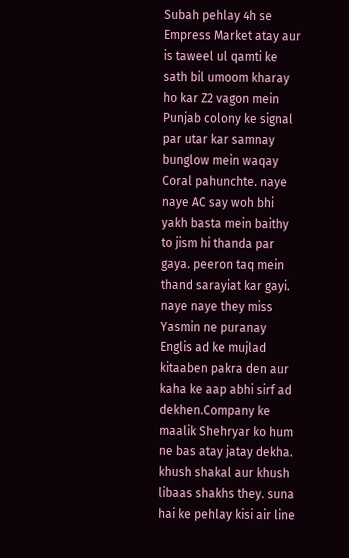Subah pehlay 4h se Empress Market atay aur is taweel ul qamti ke sath bil umoom kharay ho kar Z2 vagon mein Punjab colony ke signal par utar kar samnay bunglow mein waqay Coral pahunchte. naye naye AC say woh bhi yakh basta mein baithy to jism hi thanda par gaya. peeron taq mein thand sarayiat kar gayi. naye naye they miss Yasmin ne puranay Englis ad ke mujlad kitaaben pakra den aur kaha ke aap abhi sirf ad dekhen.Company ke maalik Shehryar ko hum ne bas atay jatay dekha. khush shakal aur khush libaas shakhs they. suna hai ke pehlay kisi air line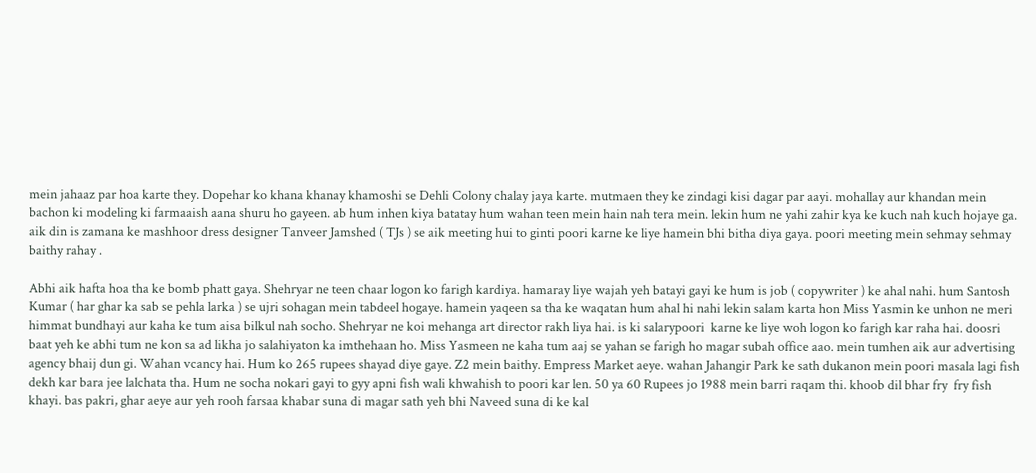mein jahaaz par hoa karte they. Dopehar ko khana khanay khamoshi se Dehli Colony chalay jaya karte. mutmaen they ke zindagi kisi dagar par aayi. mohallay aur khandan mein bachon ki modeling ki farmaaish aana shuru ho gayeen. ab hum inhen kiya batatay hum wahan teen mein hain nah tera mein. lekin hum ne yahi zahir kya ke kuch nah kuch hojaye ga. aik din is zamana ke mashhoor dress designer Tanveer Jamshed ( TJs ) se aik meeting hui to ginti poori karne ke liye hamein bhi bitha diya gaya. poori meeting mein sehmay sehmay baithy rahay .

Abhi aik hafta hoa tha ke bomb phatt gaya. Shehryar ne teen chaar logon ko farigh kardiya. hamaray liye wajah yeh batayi gayi ke hum is job ( copywriter ) ke ahal nahi. hum Santosh Kumar ( har ghar ka sab se pehla larka ) se ujri sohagan mein tabdeel hogaye. hamein yaqeen sa tha ke waqatan hum ahal hi nahi lekin salam karta hon Miss Yasmin ke unhon ne meri himmat bundhayi aur kaha ke tum aisa bilkul nah socho. Shehryar ne koi mehanga art director rakh liya hai. is ki salarypoori  karne ke liye woh logon ko farigh kar raha hai. doosri baat yeh ke abhi tum ne kon sa ad likha jo salahiyaton ka imthehaan ho. Miss Yasmeen ne kaha tum aaj se yahan se farigh ho magar subah office aao. mein tumhen aik aur advertising agency bhaij dun gi. Wahan vcancy hai. Hum ko 265 rupees shayad diye gaye. Z2 mein baithy. Empress Market aeye. wahan Jahangir Park ke sath dukanon mein poori masala lagi fish dekh kar bara jee lalchata tha. Hum ne socha nokari gayi to gyy apni fish wali khwahish to poori kar len. 50 ya 60 Rupees jo 1988 mein barri raqam thi. khoob dil bhar fry  fry fish khayi. bas pakri, ghar aeye aur yeh rooh farsaa khabar suna di magar sath yeh bhi Naveed suna di ke kal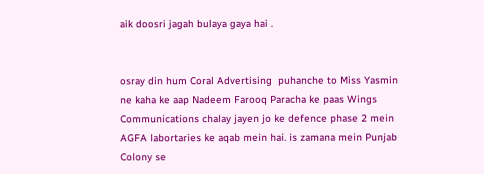aik doosri jagah bulaya gaya hai .


osray din hum Coral Advertising  puhanche to Miss Yasmin ne kaha ke aap Nadeem Farooq Paracha ke paas Wings Communications chalay jayen jo ke defence phase 2 mein AGFA labortaries ke aqab mein hai. is zamana mein Punjab Colony se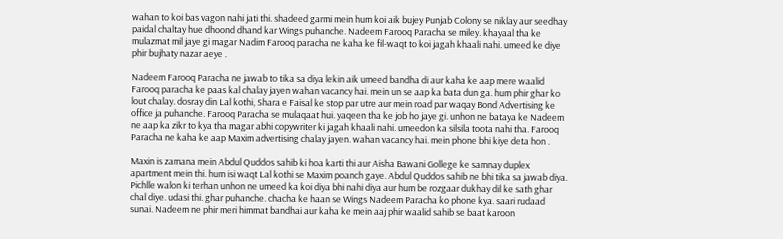wahan to koi bas vagon nahi jati thi. shadeed garmi mein hum koi aik bujey Punjab Colony se niklay aur seedhay paidal chaltay hue dhoond dhand kar Wings puhanche. Nadeem Farooq Paracha se miley. khayaal tha ke mulazmat mil jaye gi magar Nadim Farooq paracha ne kaha ke fil-waqt to koi jagah khaali nahi. umeed ke diye phir bujhaty nazar aeye .

Nadeem Farooq Paracha ne jawab to tika sa diya lekin aik umeed bandha di aur kaha ke aap mere waalid Farooq paracha ke paas kal chalay jayen wahan vacancy hai. mein un se aap ka bata dun ga. hum phir ghar ko lout chalay. dosray din Lal kothi, Shara e Faisal ke stop par utre aur mein road par waqay Bond Advertising ke office ja puhanche. Farooq Paracha se mulaqaat hui. yaqeen tha ke job ho jaye gi. unhon ne bataya ke Nadeem ne aap ka zikr to kya tha magar abhi copywriter ki jagah khaali nahi. umeedon ka silsila toota nahi tha. Farooq Paracha ne kaha ke aap Maxim advertising chalay jayen. wahan vacancy hai. mein phone bhi kiye deta hon .

Maxin is zamana mein Abdul Quddos sahib ki hoa karti thi aur Aisha Bawani Gollege ke samnay duplex apartment mein thi. hum isi waqt Lal kothi se Maxim poanch gaye. Abdul Quddos sahib ne bhi tika sa jawab diya. Pichlle walon ki terhan unhon ne umeed ka koi diya bhi nahi diya aur hum be rozgaar dukhay dil ke sath ghar chal diye. udasi thi. ghar puhanche. chacha ke haan se Wings Nadeem Paracha ko phone kya. saari rudaad sunai. Nadeem ne phir meri himmat bandhai aur kaha ke mein aaj phir waalid sahib se baat karoon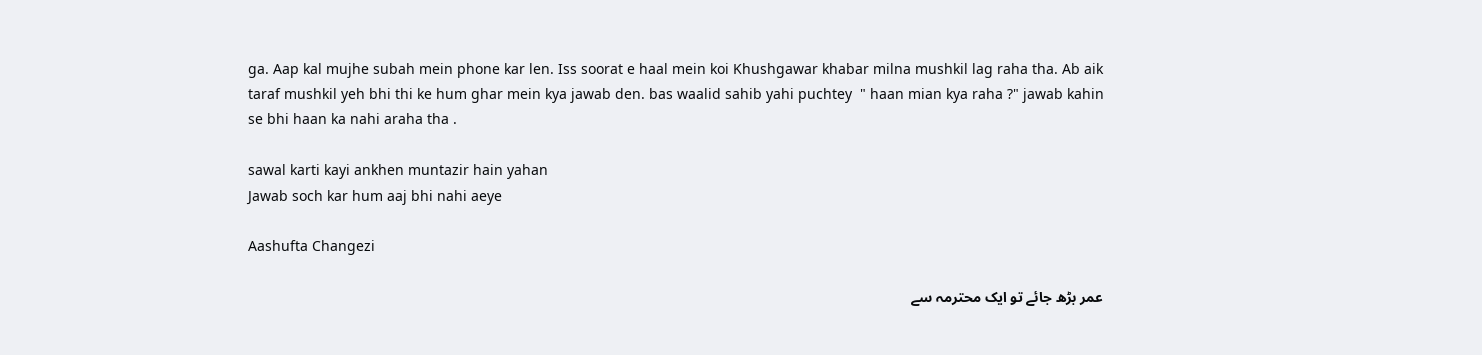ga. Aap kal mujhe subah mein phone kar len. Iss soorat e haal mein koi Khushgawar khabar milna mushkil lag raha tha. Ab aik taraf mushkil yeh bhi thi ke hum ghar mein kya jawab den. bas waalid sahib yahi puchtey  " haan mian kya raha ?" jawab kahin se bhi haan ka nahi araha tha .

sawal karti kayi ankhen muntazir hain yahan
Jawab soch kar hum aaj bhi nahi aeye

Aashufta Changezi

عمر بڑھ جائے تو ایک محترمہ سے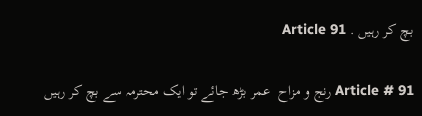بچ کر رہیں . Article 91

Article # 91 رنج و مزاح  عمر بڑھ جائے تو ایک محترمہ سے بچ کر رہیں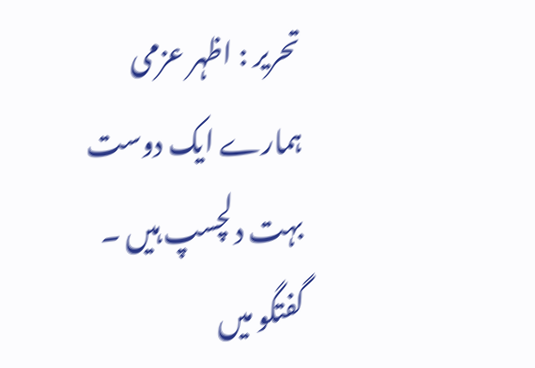تحریر : اظہر عزمی ہمارے ایک دوست بہت دلچسپ ہیں ۔ گفتگو میں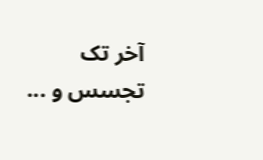آخر تک تجسس و ...